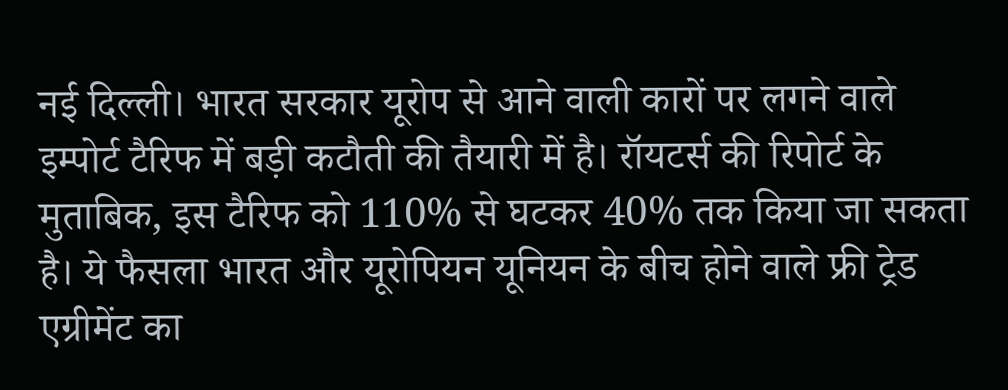नई दिल्ली। भारत सरकार यूरोप से आने वाली कारों पर लगने वाले इम्पोर्ट टैरिफ में बड़ी कटौती की तैयारी में है। रॉयटर्स की रिपोर्ट के मुताबिक, इस टैरिफ को 110% से घटकर 40% तक किया जा सकता है। ये फैसला भारत और यूरोपियन यूनियन के बीच होने वाले फ्री ट्रेड एग्रीमेंट का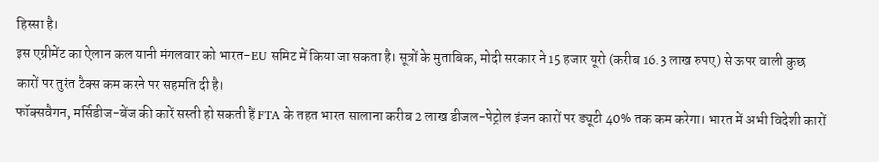हिस्सा है।
इस एग्रीमेंट का ऐलान कल यानी मंगलवार को भारत-EU समिट में किया जा सकता है। सूत्रों के मुताबिक, मोदी सरकार ने 15 हजार यूरो (करीब 16.3 लाख रुपए) से ऊपर वाली कुछ कारों पर तुरंत टैक्स कम करने पर सहमति दी है।
फॉक्सवैगन, मर्सिडीज-बेंज की कारें सस्ती हो सकती हैं FTA के तहत भारत सालाना करीब 2 लाख डीजल-पेट्रोल इंजन कारों पर ड्यूटी 40% तक कम करेगा। भारत में अभी विदेशी कारों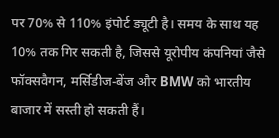पर 70% से 110% इंपोर्ट ड्यूटी है। समय के साथ यह 10% तक गिर सकती है, जिससे यूरोपीय कंपनियां जैसे फॉक्सवैगन, मर्सिडीज-बेंज और BMW को भारतीय बाजार में सस्ती हो सकती हैं।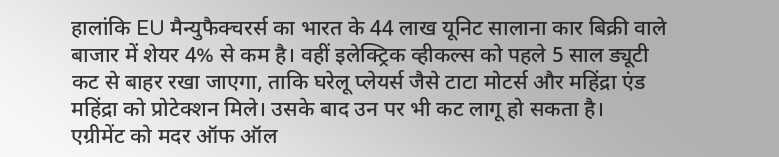हालांकि EU मैन्युफैक्चरर्स का भारत के 44 लाख यूनिट सालाना कार बिक्री वाले बाजार में शेयर 4% से कम है। वहीं इलेक्ट्रिक व्हीकल्स को पहले 5 साल ड्यूटी कट से बाहर रखा जाएगा, ताकि घरेलू प्लेयर्स जैसे टाटा मोटर्स और महिंद्रा एंड महिंद्रा को प्रोटेक्शन मिले। उसके बाद उन पर भी कट लागू हो सकता है।
एग्रीमेंट को मदर ऑफ ऑल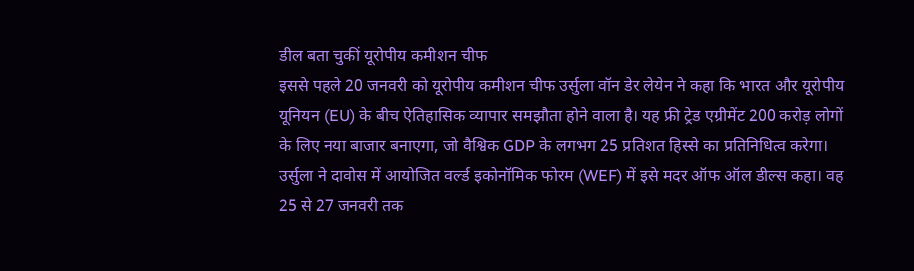डील बता चुकीं यूरोपीय कमीशन चीफ
इससे पहले 20 जनवरी को यूरोपीय कमीशन चीफ उर्सुला वॉन डेर लेयेन ने कहा कि भारत और यूरोपीय यूनियन (EU) के बीच ऐतिहासिक व्यापार समझौता होने वाला है। यह फ्री ट्रेड एग्रीमेंट 200 करोड़ लोगों के लिए नया बाजार बनाएगा, जो वैश्विक GDP के लगभग 25 प्रतिशत हिस्से का प्रतिनिधित्व करेगा।
उर्सुला ने दावोस में आयोजित वर्ल्ड इकोनॉमिक फोरम (WEF) में इसे मदर ऑफ ऑल डील्स कहा। वह 25 से 27 जनवरी तक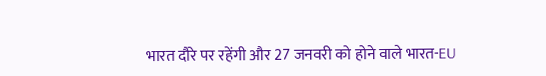भारत दौरे पर रहेंगी और 27 जनवरी को होने वाले भारत-EU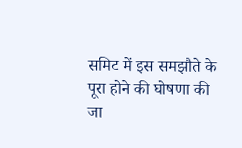समिट में इस समझौते के पूरा होने की घोषणा की जा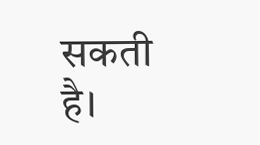सकती है।